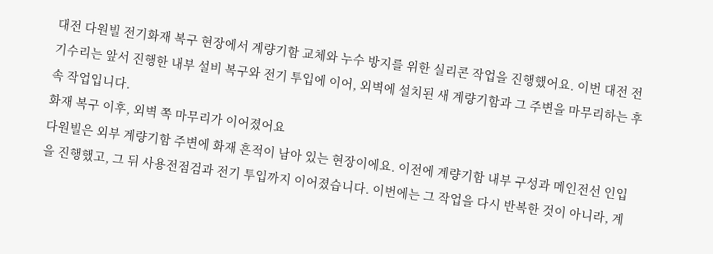대전 다원빌 전기화재 복구 현장에서 계량기함 교체와 누수 방지를 위한 실리콘 작업을 진행했어요. 이번 대전 전기수리는 앞서 진행한 내부 설비 복구와 전기 투입에 이어, 외벽에 설치된 새 계량기함과 그 주변을 마무리하는 후속 작업입니다.
화재 복구 이후, 외벽 쪽 마무리가 이어졌어요
다원빌은 외부 계량기함 주변에 화재 흔적이 남아 있는 현장이에요. 이전에 계량기함 내부 구성과 메인전선 인입을 진행했고, 그 뒤 사용전점검과 전기 투입까지 이어졌습니다. 이번에는 그 작업을 다시 반복한 것이 아니라, 계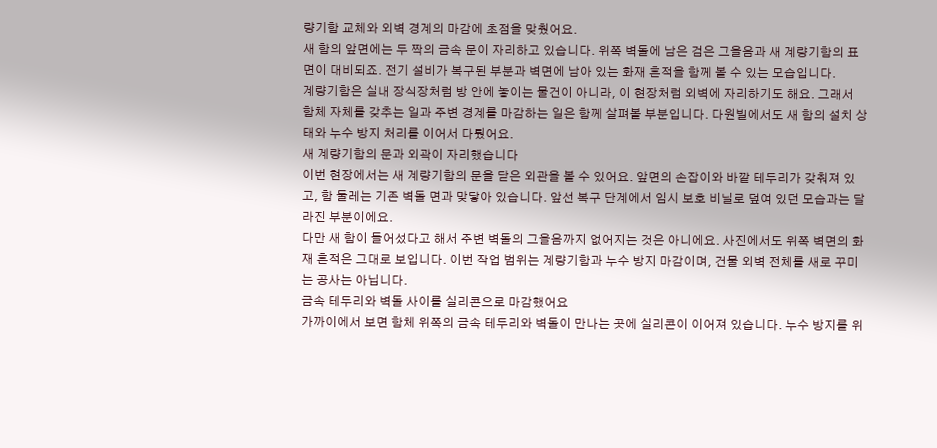량기함 교체와 외벽 경계의 마감에 초점을 맞췄어요.
새 함의 앞면에는 두 짝의 금속 문이 자리하고 있습니다. 위쪽 벽돌에 남은 검은 그을음과 새 계량기함의 표면이 대비되죠. 전기 설비가 복구된 부분과 벽면에 남아 있는 화재 흔적을 함께 볼 수 있는 모습입니다.
계량기함은 실내 장식장처럼 방 안에 놓이는 물건이 아니라, 이 현장처럼 외벽에 자리하기도 해요. 그래서 함체 자체를 갖추는 일과 주변 경계를 마감하는 일은 함께 살펴볼 부분입니다. 다원빌에서도 새 함의 설치 상태와 누수 방지 처리를 이어서 다뤘어요.
새 계량기함의 문과 외곽이 자리했습니다
이번 현장에서는 새 계량기함의 문을 닫은 외관을 볼 수 있어요. 앞면의 손잡이와 바깥 테두리가 갖춰져 있고, 함 둘레는 기존 벽돌 면과 맞닿아 있습니다. 앞선 복구 단계에서 임시 보호 비닐로 덮여 있던 모습과는 달라진 부분이에요.
다만 새 함이 들어섰다고 해서 주변 벽돌의 그을음까지 없어지는 것은 아니에요. 사진에서도 위쪽 벽면의 화재 흔적은 그대로 보입니다. 이번 작업 범위는 계량기함과 누수 방지 마감이며, 건물 외벽 전체를 새로 꾸미는 공사는 아닙니다.
금속 테두리와 벽돌 사이를 실리콘으로 마감했어요
가까이에서 보면 함체 위쪽의 금속 테두리와 벽돌이 만나는 곳에 실리콘이 이어져 있습니다. 누수 방지를 위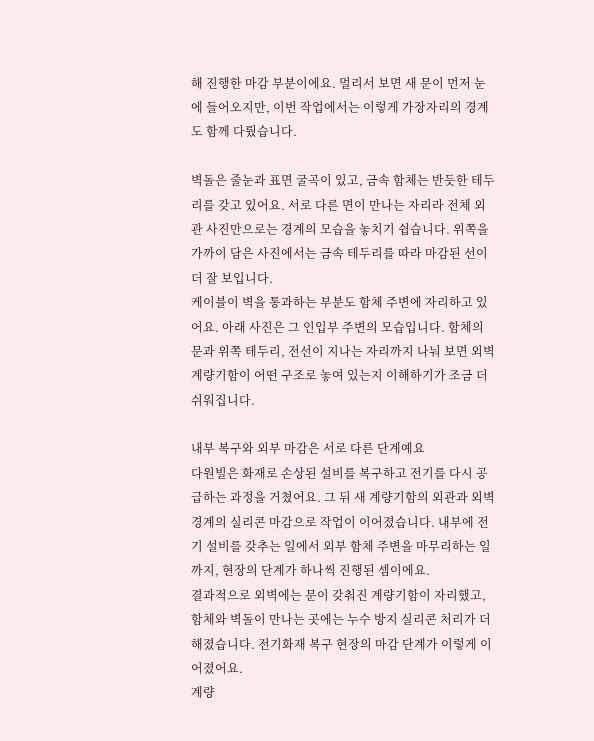해 진행한 마감 부분이에요. 멀리서 보면 새 문이 먼저 눈에 들어오지만, 이번 작업에서는 이렇게 가장자리의 경계도 함께 다뤘습니다.

벽돌은 줄눈과 표면 굴곡이 있고, 금속 함체는 반듯한 테두리를 갖고 있어요. 서로 다른 면이 만나는 자리라 전체 외관 사진만으로는 경계의 모습을 놓치기 쉽습니다. 위쪽을 가까이 담은 사진에서는 금속 테두리를 따라 마감된 선이 더 잘 보입니다.
케이블이 벽을 통과하는 부분도 함체 주변에 자리하고 있어요. 아래 사진은 그 인입부 주변의 모습입니다. 함체의 문과 위쪽 테두리, 전선이 지나는 자리까지 나눠 보면 외벽 계량기함이 어떤 구조로 놓여 있는지 이해하기가 조금 더 쉬워집니다.

내부 복구와 외부 마감은 서로 다른 단계예요
다원빌은 화재로 손상된 설비를 복구하고 전기를 다시 공급하는 과정을 거쳤어요. 그 뒤 새 계량기함의 외관과 외벽 경계의 실리콘 마감으로 작업이 이어졌습니다. 내부에 전기 설비를 갖추는 일에서 외부 함체 주변을 마무리하는 일까지, 현장의 단계가 하나씩 진행된 셈이에요.
결과적으로 외벽에는 문이 갖춰진 계량기함이 자리했고, 함체와 벽돌이 만나는 곳에는 누수 방지 실리콘 처리가 더해졌습니다. 전기화재 복구 현장의 마감 단계가 이렇게 이어졌어요.
계량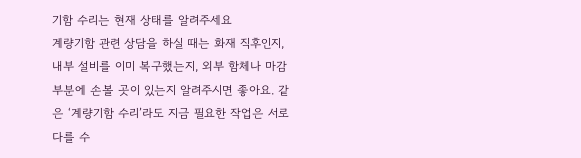기함 수리는 현재 상태를 알려주세요
계량기함 관련 상담을 하실 때는 화재 직후인지, 내부 설비를 이미 복구했는지, 외부 함체나 마감 부분에 손볼 곳이 있는지 알려주시면 좋아요. 같은 ‘계량기함 수리’라도 지금 필요한 작업은 서로 다를 수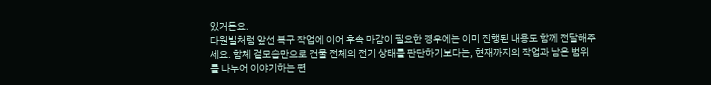있거든요.
다원빌처럼 앞선 복구 작업에 이어 후속 마감이 필요한 경우에는 이미 진행된 내용도 함께 전달해주세요. 함체 겉모습만으로 건물 전체의 전기 상태를 판단하기보다는, 현재까지의 작업과 남은 범위를 나누어 이야기하는 편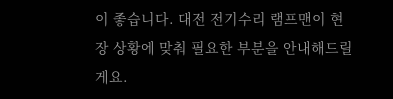이 좋습니다. 대전 전기수리 램프맨이 현장 상황에 맞춰 필요한 부분을 안내해드릴게요.